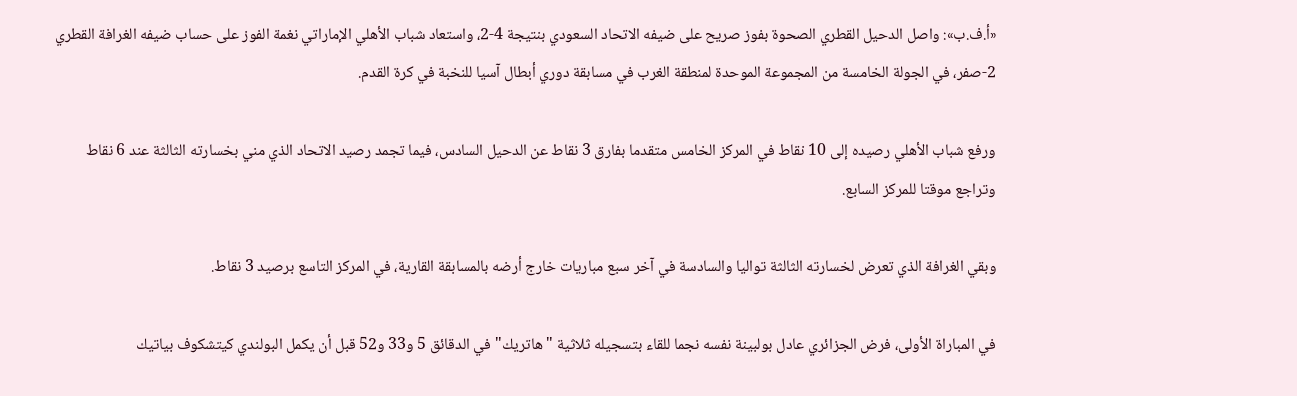«أ.ف.ب»: واصل الدحيل القطري الصحوة بفوز صريح على ضيفه الاتحاد السعودي بنتيجة 4-2، واستعاد شباب الأهلي الإماراتي نغمة الفوز على حساب ضيفه الغرافة القطري 2-صفر، في الجولة الخامسة من المجموعة الموحدة لمنطقة الغرب في مسابقة دوري أبطال آسيا للنخبة في كرة القدم.

ورفع شباب الأهلي رصيده إلى 10 نقاط في المركز الخامس متقدما بفارق 3 نقاط عن الدحيل السادس، فيما تجمد رصيد الاتحاد الذي مني بخسارته الثالثة عند 6 نقاط وتراجع موقتا للمركز السابع.

وبقي الغرافة الذي تعرض لخسارته الثالثة تواليا والسادسة في آخر سبع مباريات خارج أرضه بالمسابقة القارية، في المركز التاسع برصيد 3 نقاط.

في المباراة الأولى، فرض الجزائري عادل بولبينة نفسه نجما للقاء بتسجيله ثلاثية "هاتريك" في الدقائق 5 و33 و52 قبل أن يكمل البولندي كيتشكوف بياتيك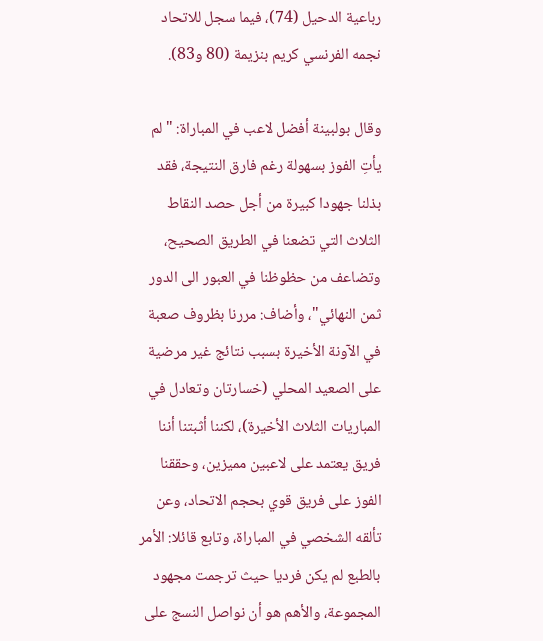رباعية الدحيل (74)، فيما سجل للاتحاد نجمه الفرنسي كريم بنزيمة (80 و83).

وقال بولبينة أفضل لاعب في المباراة: "لم يأتِ الفوز بسهولة رغم فارق النتيجة، فقد بذلنا جهودا كبيرة من أجل حصد النقاط الثلاث التي تضعنا في الطريق الصحيح، وتضاعف من حظوظنا في العبور الى الدور ثمن النهائي"، وأضاف: مررنا بظروف صعبة في الآونة الأخيرة بسبب نتائج غير مرضية على الصعيد المحلي (خسارتان وتعادل في المباريات الثلاث الأخيرة)، لكننا أثبتنا أننا فريق يعتمد على لاعبين مميزين، وحققنا الفوز على فريق قوي بحجم الاتحاد، وعن تألقه الشخصي في المباراة، وتابع قائلا: الأمر بالطبع لم يكن فرديا حيث ترجمت مجهود المجموعة، والأهم هو أن نواصل النسج على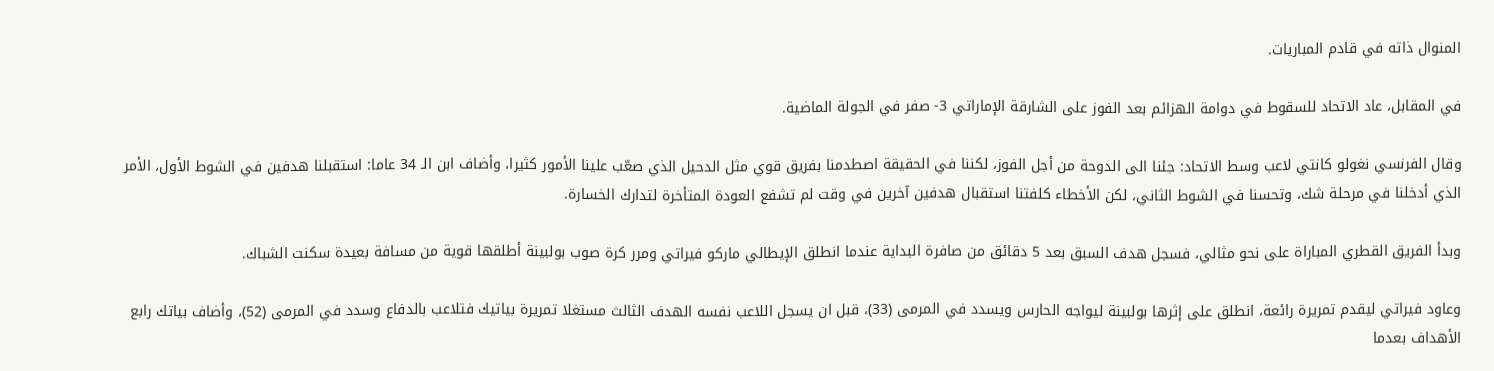المنوال ذاته في قادم المباريات.

في المقابل، عاد الاتحاد للسقوط في دوامة الهزائم بعد الفوز على الشارقة الإماراتي 3- صفر في الجولة الماضية.

وقال الفرنسي نغولو كانتي لاعب وسط الاتحاد: جئنا الى الدوحة من أجل الفوز، لكننا في الحقيقة اصطدمنا بفريق قوي مثل الدحيل الذي صعّب علينا الأمور كثيرا، وأضاف ابن الـ 34 عاما: استقبلنا هدفين في الشوط الأول، الأمر الذي أدخلنا في مرحلة شك، وتحسنا في الشوط الثاني، لكن الأخطاء كلفتنا استقبال هدفين آخرين في وقت لم تشفع العودة المتأخرة لتدارك الخسارة.

وبدأ الفريق القطري المباراة على نحو مثالي، فسجل هدف السبق بعد 5 دقائق من صافرة البداية عندما انطلق الإيطالي ماركو فيراتي ومرر كرة صوب بولبينة أطلقها قوية من مسافة بعيدة سكنت الشباك.

وعاود فيراتي ليقدم تمريرة رائعة، انطلق على إثرها بولبينة ليواجه الحارس ويسدد في المرمى (33)، قبل ان يسجل اللاعب نفسه الهدف الثالث مستغلا تمريرة بياتيك فتلاعب بالدفاع وسدد في المرمى (52)، وأضاف بياتك رابع الأهداف بعدما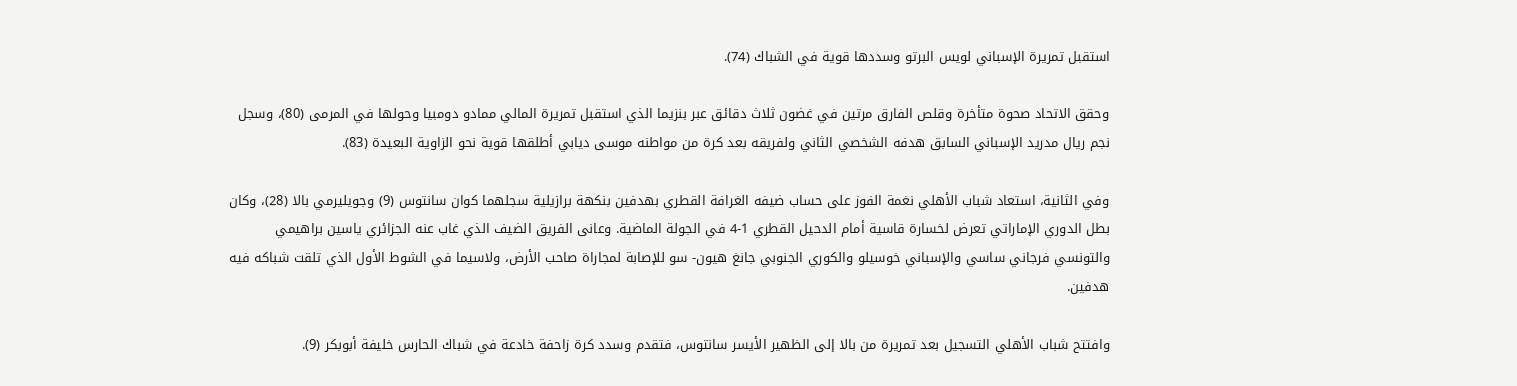استقبل تمريرة الإسباني لويس البرتو وسددها قوية في الشباك (74).

وحقق الاتحاد صحوة متأخرة وقلص الفارق مرتين في غضون ثلاث دقائق عبر بنزيما الذي استقبل تمريرة المالي ممادو دومبيا وحولها في المرمى (80)، وسجل نجم ريال مدريد الإسباني السابق هدفه الشخصي الثاني ولفريقه بعد كرة من مواطنه موسى ديابي أطلقها قوية نحو الزاوية البعيدة (83).

وفي الثانية، استعاد شباب الأهلي نغمة الفوز على حساب ضيفه الغرافة القطري بهدفين بنكهة برازيلية سجلهما كوان سانتوس (9) وجويليرمي بالا (28)، وكان بطل الدوري الإماراتي تعرض لخسارة قاسية أمام الدحيل القطري 1-4 في الجولة الماضية. وعانى الفريق الضيف الذي غاب عنه الجزائري ياسين براهيمي والتونسي فرجاني ساسي والإسباني خوسيلو والكوري الجنوبي جانغ هيون- سو للإصابة لمجاراة صاحب الأرض، ولاسيما في الشوط الأول الذي تلقت شباكه فيه هدفين.

وافتتح شباب الأهلي التسجيل بعد تمريرة من بالا إلى الظهير الأيسر سانتوس، فتقدم وسدد كرة زاحفة خادعة في شباك الحارس خليفة أبوبكر (9).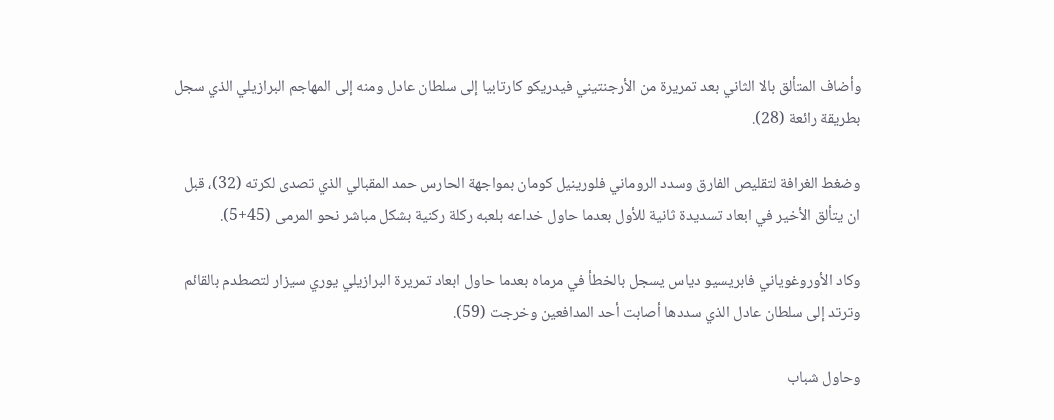وأضاف المتألق بالا الثاني بعد تمريرة من الأرجنتيني فيدريكو كارتابيا إلى سلطان عادل ومنه إلى المهاجم البرازيلي الذي سجل بطريقة رائعة (28).

وضغط الغرافة لتقليص الفارق وسدد الروماني فلورينيل كومان بمواجهة الحارس حمد المقبالي الذي تصدى لكرته (32)، قبل ان يتألق الأخير في ابعاد تسديدة ثانية للأول بعدما حاول خداعه بلعبه ركلة ركنية بشكل مباشر نحو المرمى (45+5).

وكاد الأوروغوياني فابريسيو دياس يسجل بالخطأ في مرماه بعدما حاول ابعاد تمريرة البرازيلي يوري سيزار لتصطدم بالقائم وترتد إلى سلطان عادل الذي سددها أصابت أحد المدافعين وخرجت (59).

وحاول شباب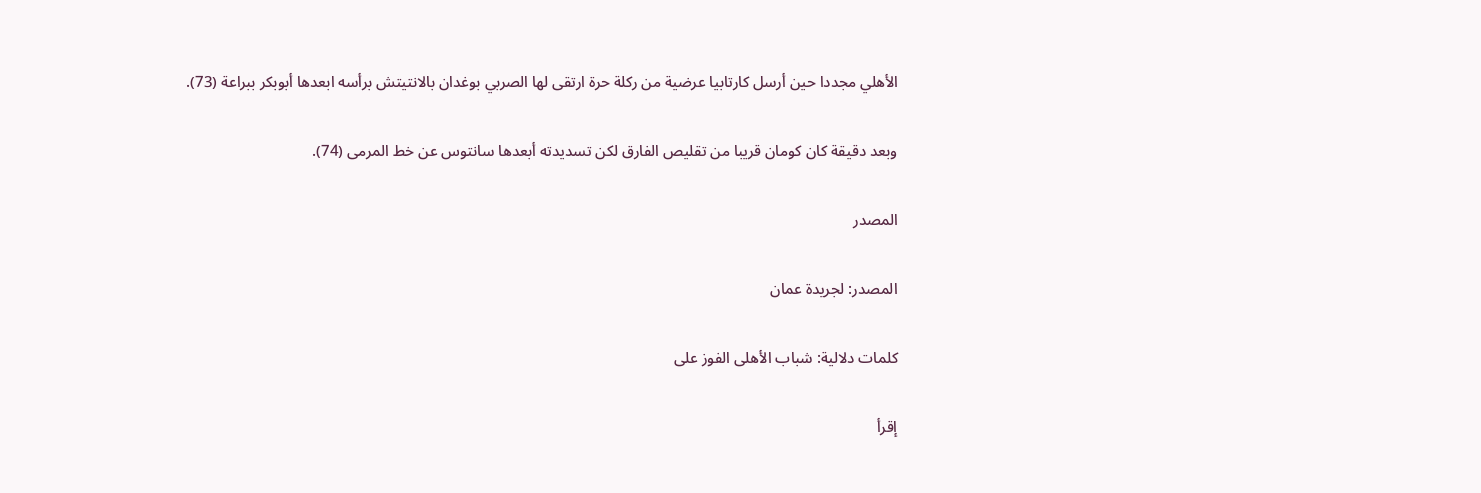الأهلي مجددا حين أرسل كارتابيا عرضية من ركلة حرة ارتقى لها الصربي بوغدان بالانتيتش برأسه ابعدها أبوبكر ببراعة (73).

وبعد دقيقة كان كومان قريبا من تقليص الفارق لكن تسديدته أبعدها سانتوس عن خط المرمى (74).

المصدر

المصدر: لجريدة عمان

كلمات دلالية: شباب الأهلی الفوز على

إقرأ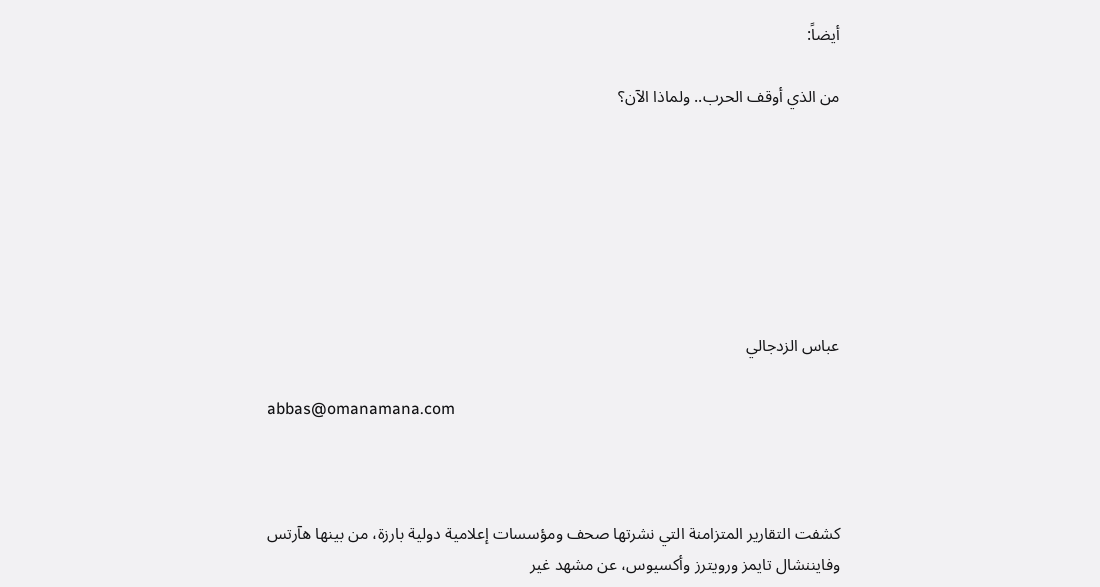أيضاً:

من الذي أوقف الحرب.. ولماذا الآن؟







عباس الزدجالي

abbas@omanamana.com



كشفت التقارير المتزامنة التي نشرتها صحف ومؤسسات إعلامية دولية بارزة، من بينها هآرتس وفايننشال تايمز ورويترز وأكسيوس، عن مشهد غير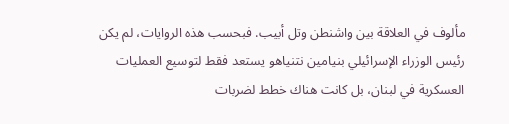مألوف في العلاقة بين واشنطن وتل أبيب. فبحسب هذه الروايات، لم يكن رئيس الوزراء الإسرائيلي بنيامين نتنياهو يستعد فقط لتوسيع العمليات العسكرية في لبنان، بل كانت هناك خطط لضربات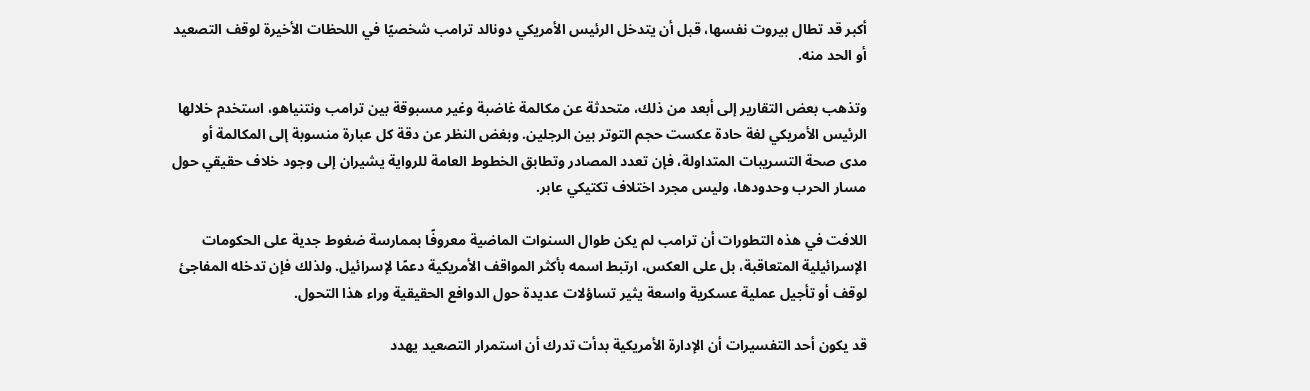أكبر قد تطال بيروت نفسها، قبل أن يتدخل الرئيس الأمريكي دونالد ترامب شخصيًا في اللحظات الأخيرة لوقف التصعيد أو الحد منه.

وتذهب بعض التقارير إلى أبعد من ذلك، متحدثة عن مكالمة غاضبة وغير مسبوقة بين ترامب ونتنياهو، استخدم خلالها الرئيس الأمريكي لغة حادة عكست حجم التوتر بين الرجلين. وبغض النظر عن دقة كل عبارة منسوبة إلى المكالمة أو مدى صحة التسريبات المتداولة، فإن تعدد المصادر وتطابق الخطوط العامة للرواية يشيران إلى وجود خلاف حقيقي حول مسار الحرب وحدودها، وليس مجرد اختلاف تكتيكي عابر.

اللافت في هذه التطورات أن ترامب لم يكن طوال السنوات الماضية معروفًا بممارسة ضغوط جدية على الحكومات الإسرائيلية المتعاقبة، بل على العكس، ارتبط اسمه بأكثر المواقف الأمريكية دعمًا لإسرائيل. ولذلك فإن تدخله المفاجئ لوقف أو تأجيل عملية عسكرية واسعة يثير تساؤلات عديدة حول الدوافع الحقيقية وراء هذا التحول.

قد يكون أحد التفسيرات أن الإدارة الأمريكية بدأت تدرك أن استمرار التصعيد يهدد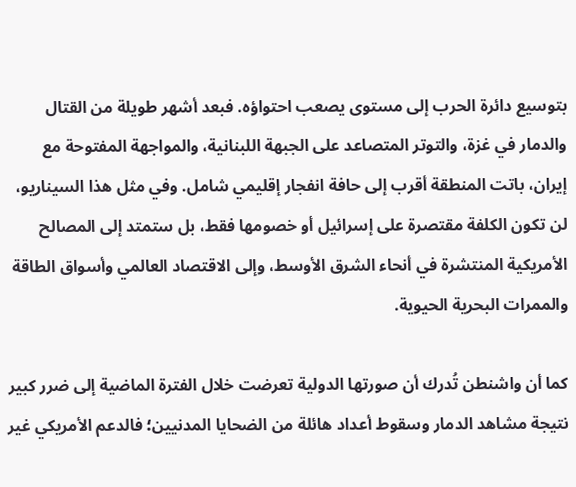بتوسيع دائرة الحرب إلى مستوى يصعب احتواؤه. فبعد أشهر طويلة من القتال والدمار في غزة، والتوتر المتصاعد على الجبهة اللبنانية، والمواجهة المفتوحة مع إيران، باتت المنطقة أقرب إلى حافة انفجار إقليمي شامل. وفي مثل هذا السيناريو، لن تكون الكلفة مقتصرة على إسرائيل أو خصومها فقط، بل ستمتد إلى المصالح الأمريكية المنتشرة في أنحاء الشرق الأوسط، وإلى الاقتصاد العالمي وأسواق الطاقة والممرات البحرية الحيوية.

كما أن واشنطن تُدرك أن صورتها الدولية تعرضت خلال الفترة الماضية إلى ضرر كبير نتيجة مشاهد الدمار وسقوط أعداد هائلة من الضحايا المدنيين؛ فالدعم الأمريكي غير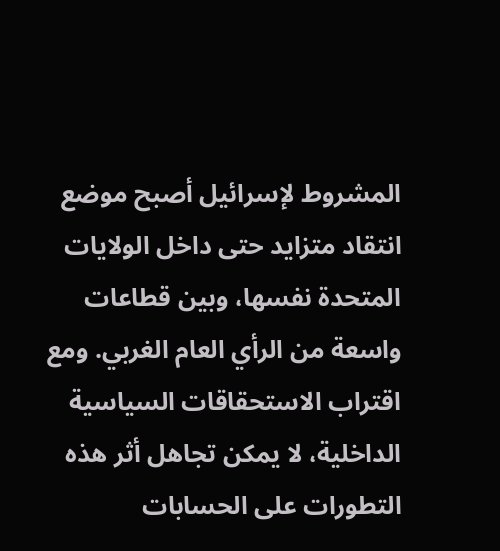المشروط لإسرائيل أصبح موضع انتقاد متزايد حتى داخل الولايات المتحدة نفسها، وبين قطاعات واسعة من الرأي العام الغربي. ومع اقتراب الاستحقاقات السياسية الداخلية، لا يمكن تجاهل أثر هذه التطورات على الحسابات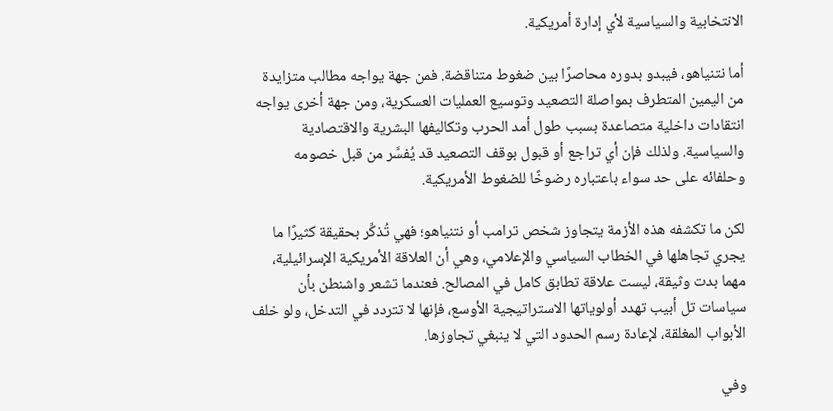الانتخابية والسياسية لأي إدارة أمريكية.

أما نتنياهو، فيبدو بدوره محاصرًا بين ضغوط متناقضة. فمن جهة يواجه مطالب متزايدة من اليمين المتطرف بمواصلة التصعيد وتوسيع العمليات العسكرية، ومن جهة أخرى يواجه انتقادات داخلية متصاعدة بسبب طول أمد الحرب وتكاليفها البشرية والاقتصادية والسياسية. ولذلك فإن أي تراجع أو قبول بوقف التصعيد قد يُفسَّر من قبل خصومه وحلفائه على حد سواء باعتباره رضوخًا للضغوط الأمريكية.

لكن ما تكشفه هذه الأزمة يتجاوز شخص ترامب أو نتنياهو؛ فهي تُذكِّر بحقيقة كثيرًا ما يجري تجاهلها في الخطاب السياسي والإعلامي، وهي أن العلاقة الأمريكية الإسرائيلية، مهما بدت وثيقة، ليست علاقة تطابق كامل في المصالح. فعندما تشعر واشنطن بأن سياسات تل أبيب تهدد أولوياتها الاستراتيجية الأوسع، فإنها لا تتردد في التدخل، ولو خلف الأبواب المغلقة، لإعادة رسم الحدود التي لا ينبغي تجاوزها.

وفي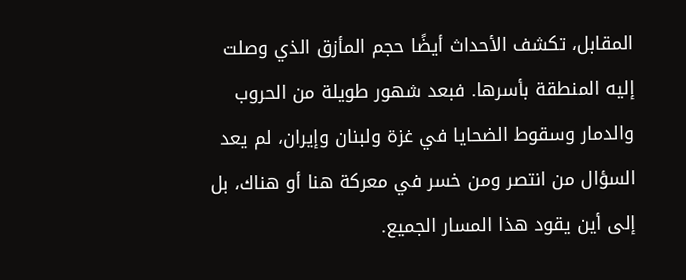المقابل، تكشف الأحداث أيضًا حجم المأزق الذي وصلت إليه المنطقة بأسرها. فبعد شهور طويلة من الحروب والدمار وسقوط الضحايا في غزة ولبنان وإيران، لم يعد السؤال من انتصر ومن خسر في معركة هنا أو هناك، بل إلى أين يقود هذا المسار الجميع.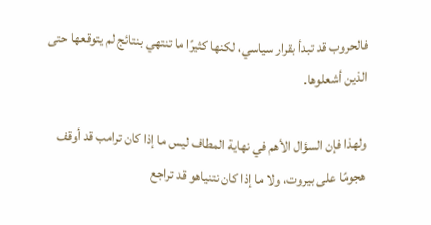فالحروب قد تبدأ بقرار سياسي، لكنها كثيرًا ما تنتهي بنتائج لم يتوقعها حتى الذين أشعلوها.

ولهذا فإن السؤال الأهم في نهاية المطاف ليس ما إذا كان ترامب قد أوقف هجومًا على بيروت، ولا ما إذا كان نتنياهو قد تراجع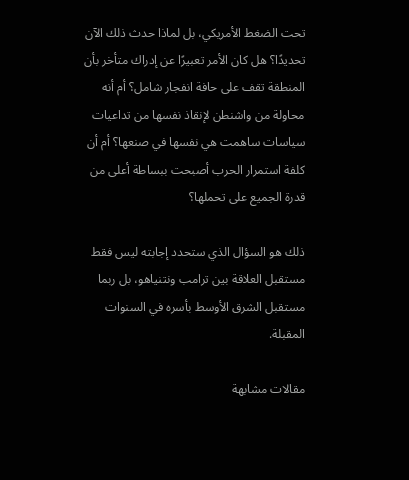تحت الضغط الأمريكي، بل لماذا حدث ذلك الآن تحديدًا؟ هل كان الأمر تعبيرًا عن إدراك متأخر بأن المنطقة تقف على حافة انفجار شامل؟ أم أنه محاولة من واشنطن لإنقاذ نفسها من تداعيات سياسات ساهمت هي نفسها في صنعها؟ أم أن كلفة استمرار الحرب أصبحت ببساطة أعلى من قدرة الجميع على تحملها؟

ذلك هو السؤال الذي ستحدد إجابته ليس فقط مستقبل العلاقة بين ترامب ونتنياهو، بل ربما مستقبل الشرق الأوسط بأسره في السنوات المقبلة.

مقالات مشابهة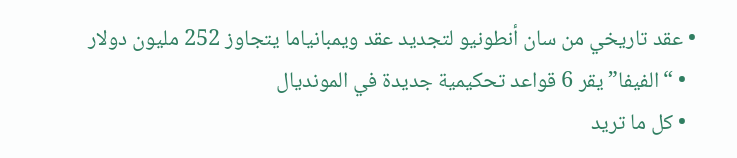• عقد تاريخي من سان أنطونيو لتجديد عقد ويمبانياما يتجاوز 252 مليون دولار
  • “الفيفا” يقر 6 قواعد تحكيمية جديدة في المونديال
  • كل ما تريد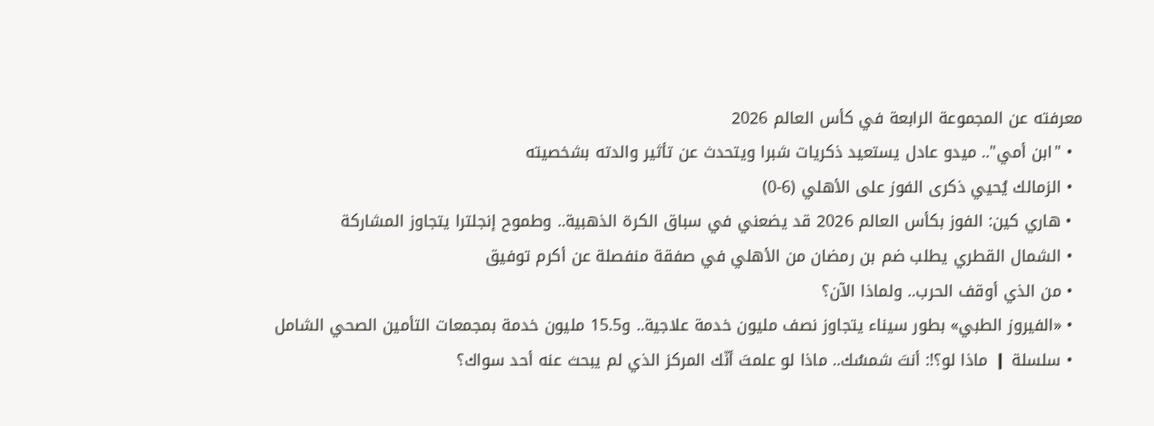معرفته عن المجموعة الرابعة في كأس العالم 2026
  • "ابن أمي".. ميدو عادل يستعيد ذكريات شبرا ويتحدث عن تأثير والدته بشخصيته
  • الزمالك يُحيي ذكرى الفوز على الأهلي (6-0)
  • هاري كين: الفوز بكأس العالم 2026 قد يضعني في سباق الكرة الذهبية.. وطموح إنجلترا يتجاوز المشاركة
  • الشمال القطري يطلب ضم بن رمضان من الأهلي في صفقة منفصلة عن أكرم توفيق
  • من الذي أوقف الحرب.. ولماذا الآن؟
  • «الفيروز الطبي» بطور سيناء يتجاوز نصف مليون خدمة علاجية.. و15.5 مليون خدمة بمجمعات التأمين الصحي الشامل
  • سلسلة ❙ ماذا لو؟!: أنتَ شمسُك.. ماذا لو علمتَ أنّك المركز الذي لم يبحث عنه أحد سواك؟